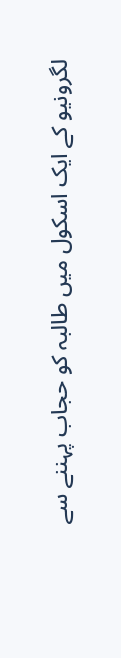لگرونیو کے ایک اسکول میں طالبہ کو حجاب پہننے سے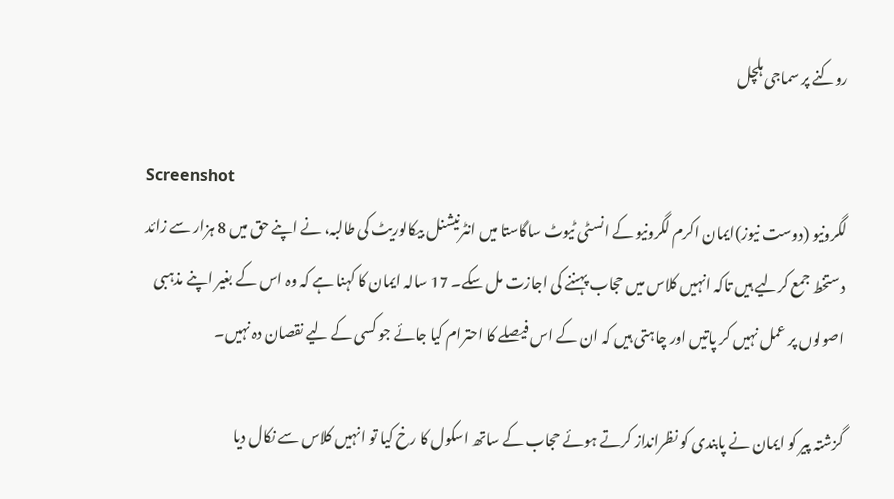روکنے پر سماجی ہلچل

Screenshot
لگرونیو (دوست نیوز)ایمان اکرم لگرونیو کے انسٹی ٹیوٹ ساگاستا میں انٹرنیشنل بیکالوریٹ کی طالبہ، نے اپنے حق میں 8 ہزار سے زائد دستخط جمع کرلیے ہیں تاکہ انہیں کلاس میں حجاب پہننے کی اجازت مل سکے۔ 17 سالہ ایمان کا کہنا ہے کہ وہ اس کے بغیر اپنے مذہبی اصولوں پر عمل نہیں کر پاتیں اور چاہتی ہیں کہ ان کے اس فیصلے کا احترام کیا جائے جو کسی کے لیے نقصان دہ نہیں۔

گزشتہ پیر کو ایمان نے پابندی کو نظرانداز کرتے ہوئے حجاب کے ساتھ اسکول کا رخ کیا تو انہیں کلاس سے نکال دیا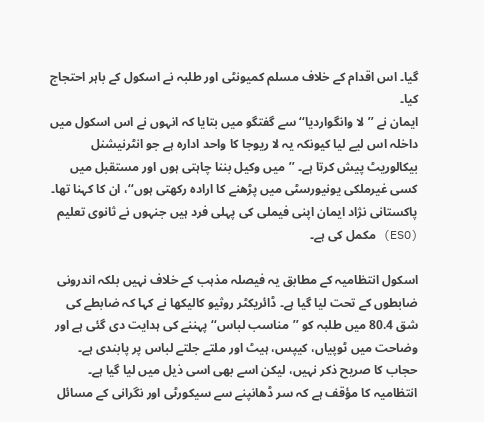گیا۔ اس اقدام کے خلاف مسلم کمیونٹی اور طلبہ نے اسکول کے باہر احتجاج کیا۔
ایمان نے ’’لا وانگواردیا‘‘ سے گفتگو میں بتایا کہ انہوں نے اس اسکول میں داخلہ اس لیے لیا کیونکہ یہ لا ریوجا کا واحد ادارہ ہے جو انٹرنیشنل بیکالوریٹ پیش کرتا ہے۔ ’’میں وکیل بننا چاہتی ہوں اور مستقبل میں کسی غیرملکی یونیورسٹی میں پڑھنے کا ارادہ رکھتی ہوں‘‘، ان کا کہنا تھا۔ پاکستانی نژاد ایمان اپنی فیملی کی پہلی فرد ہیں جنہوں نے ثانوی تعلیم (ESO) مکمل کی ہے۔

اسکول انتظامیہ کے مطابق یہ فیصلہ مذہب کے خلاف نہیں بلکہ اندرونی ضابطوں کے تحت لیا گیا ہے۔ ڈائریکٹر روثیو کالیکھا نے کہا کہ ضابطے کی شق 80.4 میں طلبہ کو ’’مناسب لباس‘‘ پہننے کی ہدایت دی گئی ہے اور وضاحت میں ٹوپیاں، کیپس، ہیٹ اور ملتے جلتے لباس پر پابندی ہے۔ حجاب کا صریح ذکر نہیں، لیکن اسے بھی اسی ذیل میں لیا گیا ہے۔
انتظامیہ کا مؤقف ہے کہ سر ڈھانپنے سے سیکورٹی اور نگرانی کے مسائل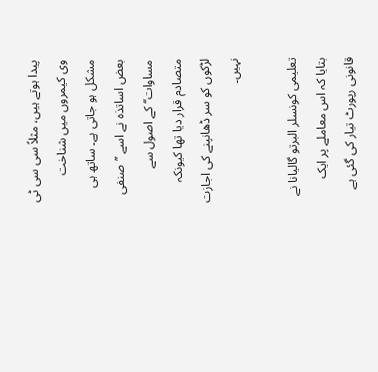پیدا ہوتے ہیں، مثلاً سی سی ٹی وی کیمروں میں شناخت مشکل ہو جاتی ہے۔ ساتھ ہی بعض اساتذہ نے اسے ’’صنفی مساوات‘‘ کے اصول سے متصادم قرار دیا تھا کیونکہ لڑکوں کو سر ڈھانپنے کی اجازت نہیں۔

تعلیمی کونسلر البرتو گالیانا نے بتایا کہ اس معاملے پر ایک قانونی رپورٹ تیار کی گئی ہے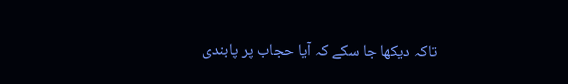تاکہ دیکھا جا سکے کہ آیا حجاب پر پابندی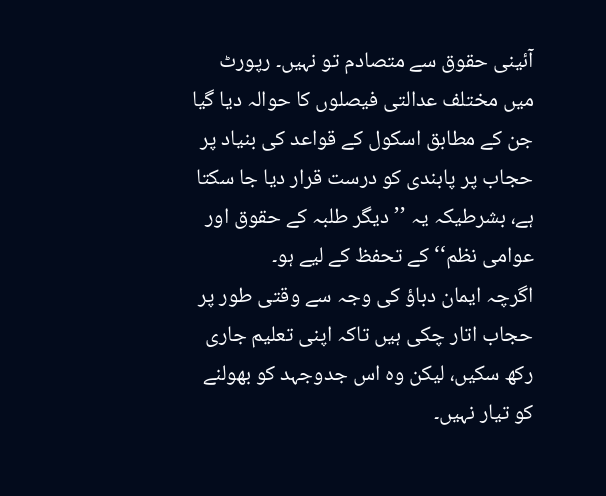آئینی حقوق سے متصادم تو نہیں۔ رپورٹ میں مختلف عدالتی فیصلوں کا حوالہ دیا گیا جن کے مطابق اسکول کے قواعد کی بنیاد پر حجاب پر پابندی کو درست قرار دیا جا سکتا ہے، بشرطیکہ یہ ’’دیگر طلبہ کے حقوق اور عوامی نظم‘‘ کے تحفظ کے لیے ہو۔
اگرچہ ایمان دباؤ کی وجہ سے وقتی طور پر حجاب اتار چکی ہیں تاکہ اپنی تعلیم جاری رکھ سکیں، لیکن وہ اس جدوجہد کو بھولنے کو تیار نہیں۔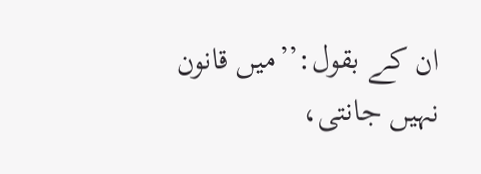ان کے بقول:’’میں قانون نہیں جانتی،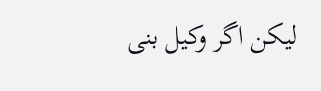لیکن اگر وکیل بنی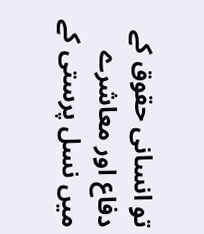تو انسانی حقوق کے دفاع اور معاشرے میں نسل پرستی کے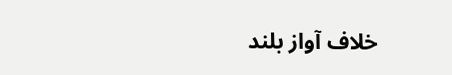خلاف آواز بلند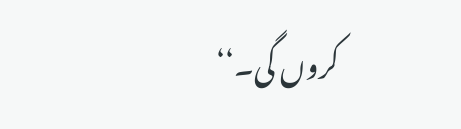کروں گی۔‘‘